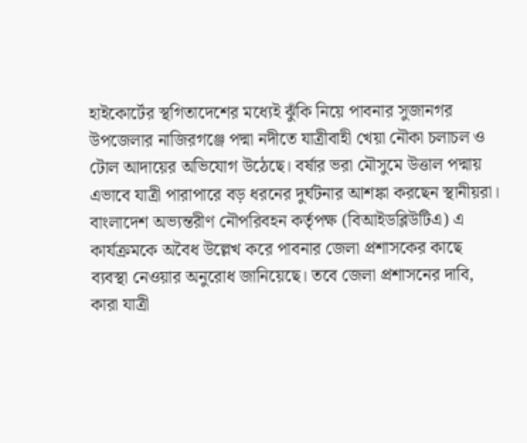হাইকোর্টের স্থগিতাদেশের মধ্যেই ঝুঁকি নিয়ে পাবনার সুজানগর উপজেলার নাজিরগঞ্জে পদ্মা নদীতে যাত্রীবাহী খেয়া নৌকা চলাচল ও টোল আদায়ের অভিযোগ উঠেছে। বর্ষার ভরা মৌসুমে উত্তাল পদ্মায় এভাবে যাত্রী পারাপারে বড় ধরনের দুর্ঘটনার আশঙ্কা করছেন স্থানীয়রা।
বাংলাদেশ অভ্যন্তরীণ নৌপরিবহন কর্তৃপক্ষ (বিআইডব্লিউটিএ) এ কার্যক্রমকে অবৈধ উল্লেখ করে পাবনার জেলা প্রশাসকের কাছে ব্যবস্থা নেওয়ার অনুরোধ জানিয়েছে। তবে জেলা প্রশাসনের দাবি, কারা যাত্রী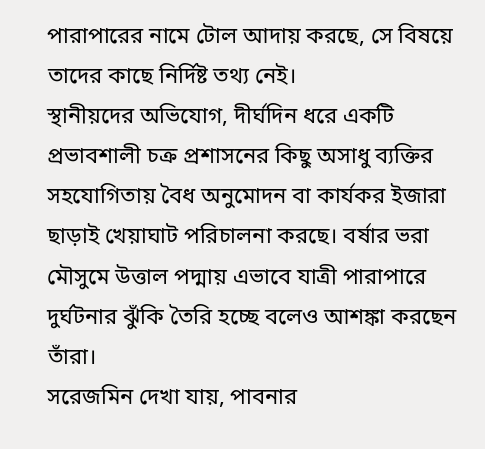পারাপারের নামে টোল আদায় করছে, সে বিষয়ে তাদের কাছে নির্দিষ্ট তথ্য নেই।
স্থানীয়দের অভিযোগ, দীর্ঘদিন ধরে একটি প্রভাবশালী চক্র প্রশাসনের কিছু অসাধু ব্যক্তির সহযোগিতায় বৈধ অনুমোদন বা কার্যকর ইজারা ছাড়াই খেয়াঘাট পরিচালনা করছে। বর্ষার ভরা মৌসুমে উত্তাল পদ্মায় এভাবে যাত্রী পারাপারে দুর্ঘটনার ঝুঁকি তৈরি হচ্ছে বলেও আশঙ্কা করছেন তাঁরা।
সরেজমিন দেখা যায়, পাবনার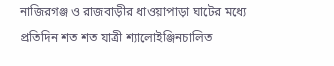নাজিরগঞ্জ ও রাজবাড়ীর ধাওয়াপাড়া ঘাটের মধ্যে প্রতিদিন শত শত যাত্রী শ্যালোইঞ্জিনচালিত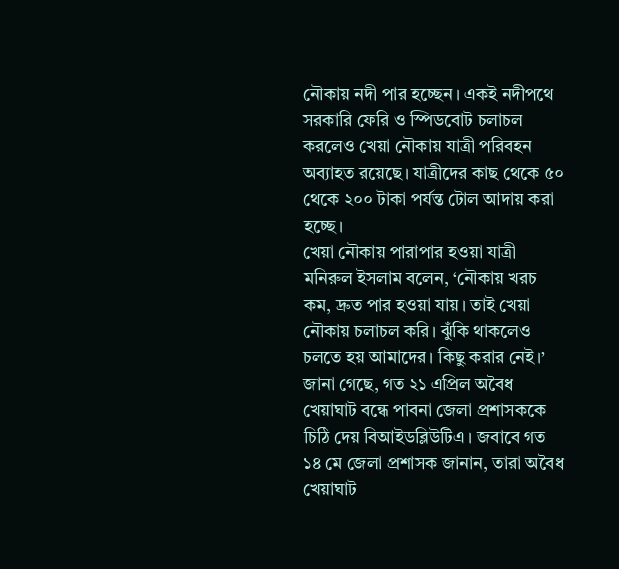নৌকায় নদী পার হচ্ছেন। একই নদীপথে সরকারি ফেরি ও স্পিডবোট চলাচল করলেও খেয়া নৌকায় যাত্রী পরিবহন অব্যাহত রয়েছে। যাত্রীদের কাছ থেকে ৫০ থেকে ২০০ টাকা পর্যন্ত টোল আদায় করা হচ্ছে।
খেয়া নৌকায় পারাপার হওয়া যাত্রী মনিরুল ইসলাম বলেন, ‘নৌকায় খরচ কম, দ্রুত পার হওয়া যায়। তাই খেয়া নৌকায় চলাচল করি। ঝুঁকি থাকলেও চলতে হয় আমাদের। কিছু করার নেই।’
জানা গেছে, গত ২১ এপ্রিল অবৈধ খেয়াঘাট বন্ধে পাবনা জেলা প্রশাসককে চিঠি দেয় বিআইডব্লিউটিএ। জবাবে গত ১৪ মে জেলা প্রশাসক জানান, তারা অবৈধ খেয়াঘাট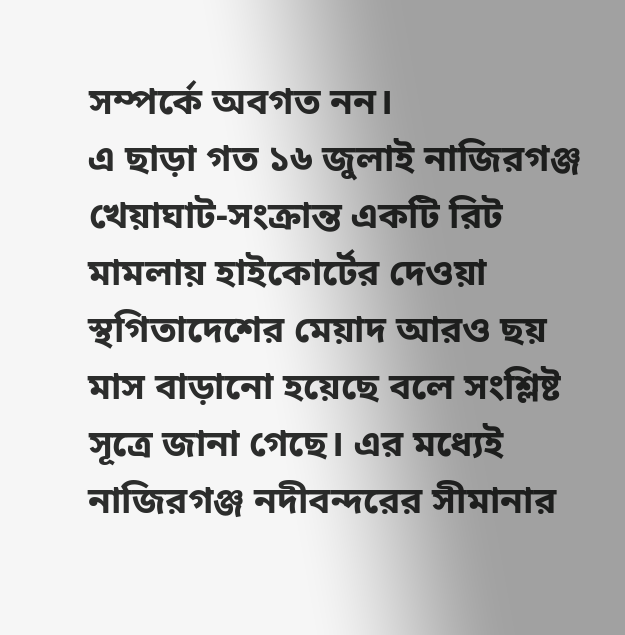সম্পর্কে অবগত নন।
এ ছাড়া গত ১৬ জুলাই নাজিরগঞ্জ খেয়াঘাট-সংক্রান্ত একটি রিট মামলায় হাইকোর্টের দেওয়া স্থগিতাদেশের মেয়াদ আরও ছয় মাস বাড়ানো হয়েছে বলে সংশ্লিষ্ট সূত্রে জানা গেছে। এর মধ্যেই নাজিরগঞ্জ নদীবন্দরের সীমানার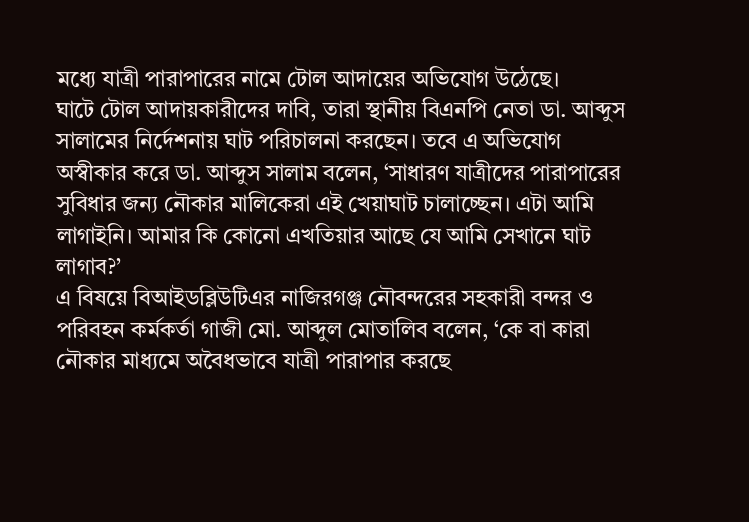মধ্যে যাত্রী পারাপারের নামে টোল আদায়ের অভিযোগ উঠেছে।
ঘাটে টোল আদায়কারীদের দাবি, তারা স্থানীয় বিএনপি নেতা ডা. আব্দুস সালামের নির্দেশনায় ঘাট পরিচালনা করছেন। তবে এ অভিযোগ অস্বীকার করে ডা. আব্দুস সালাম বলেন, ‘সাধারণ যাত্রীদের পারাপারের সুবিধার জন্য নৌকার মালিকেরা এই খেয়াঘাট চালাচ্ছেন। এটা আমি লাগাইনি। আমার কি কোনো এখতিয়ার আছে যে আমি সেখানে ঘাট লাগাব?’
এ বিষয়ে বিআইডব্লিউটিএর নাজিরগঞ্জ নৌবন্দরের সহকারী বন্দর ও পরিবহন কর্মকর্তা গাজী মো. আব্দুল মোতালিব বলেন, ‘কে বা কারা নৌকার মাধ্যমে অবৈধভাবে যাত্রী পারাপার করছে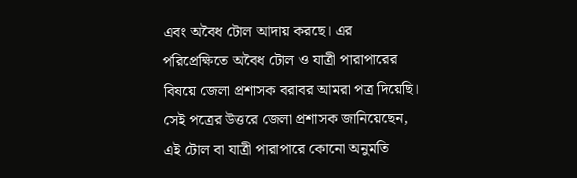এবং অবৈধ টোল আদায় করছে। এর পরিপ্রেক্ষিতে অবৈধ টোল ও যাত্রী পারাপারের বিষয়ে জেলা প্রশাসক বরাবর আমরা পত্র দিয়েছি। সেই পত্রের উত্তরে জেলা প্রশাসক জানিয়েছেন, এই টোল বা যাত্রী পারাপারে কোনো অনুমতি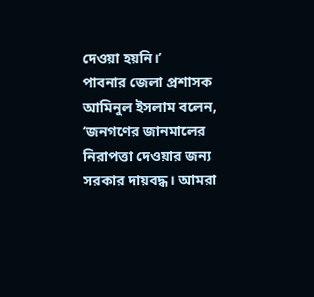দেওয়া হয়নি।’
পাবনার জেলা প্রশাসক আমিনুল ইসলাম বলেন, ‘জনগণের জানমালের নিরাপত্তা দেওয়ার জন্য সরকার দায়বদ্ধ। আমরা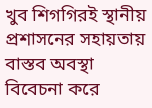খুব শিগগিরই স্থানীয় প্রশাসনের সহায়তায় বাস্তব অবস্থা বিবেচনা করে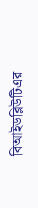বিআইডব্লিউটিএর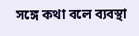সঙ্গে কথা বলে ব্যবস্থা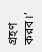গ্রহণ করব।’